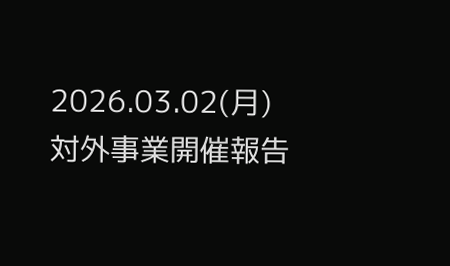2026.03.02(月)
対外事業開催報告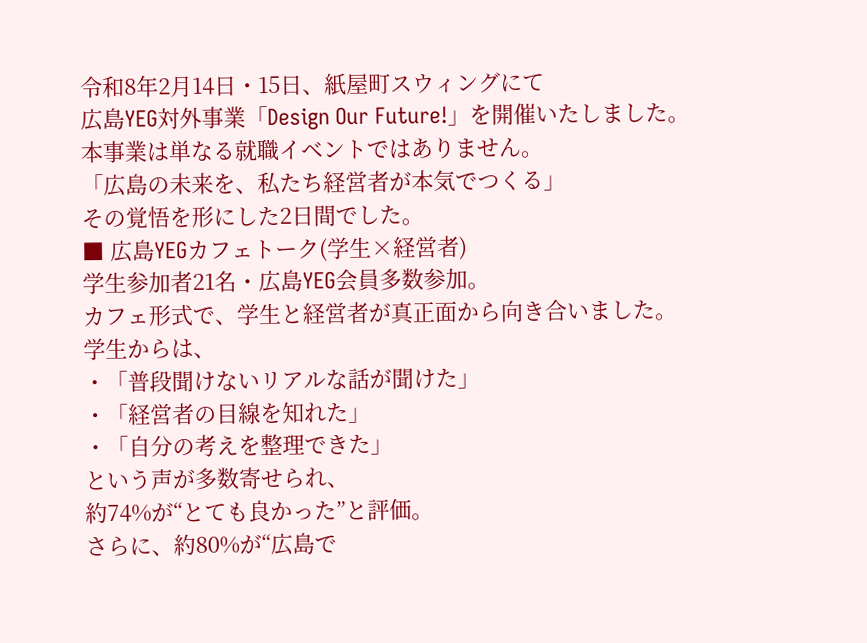令和8年2月14日・15日、紙屋町スウィングにて
広島YEG対外事業「Design Our Future!」を開催いたしました。
本事業は単なる就職イベントではありません。
「広島の未来を、私たち経営者が本気でつくる」
その覚悟を形にした2日間でした。
■ 広島YEGカフェトーク(学生×経営者)
学生参加者21名・広島YEG会員多数参加。
カフェ形式で、学生と経営者が真正面から向き合いました。
学生からは、
・「普段聞けないリアルな話が聞けた」
・「経営者の目線を知れた」
・「自分の考えを整理できた」
という声が多数寄せられ、
約74%が“とても良かった”と評価。
さらに、約80%が“広島で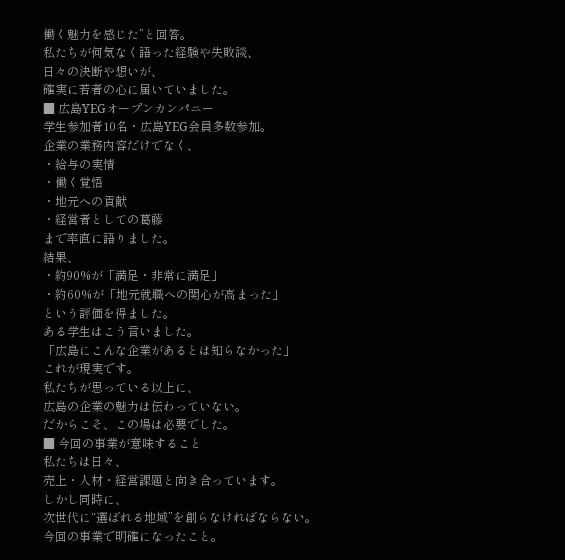働く魅力を感じた”と回答。
私たちが何気なく語った経験や失敗談、
日々の決断や想いが、
確実に若者の心に届いていました。
■ 広島YEGオープンカンパニー
学生参加者10名・広島YEG会員多数参加。
企業の業務内容だけでなく、
・給与の実情
・働く覚悟
・地元への貢献
・経営者としての葛藤
まで率直に語りました。
結果、
・約90%が「満足・非常に満足」
・約60%が「地元就職への関心が高まった」
という評価を得ました。
ある学生はこう言いました。
「広島にこんな企業があるとは知らなかった」
これが現実です。
私たちが思っている以上に、
広島の企業の魅力は伝わっていない。
だからこそ、この場は必要でした。
■ 今回の事業が意味すること
私たちは日々、
売上・人材・経営課題と向き合っています。
しかし同時に、
次世代に“選ばれる地域”を創らなければならない。
今回の事業で明確になったこと。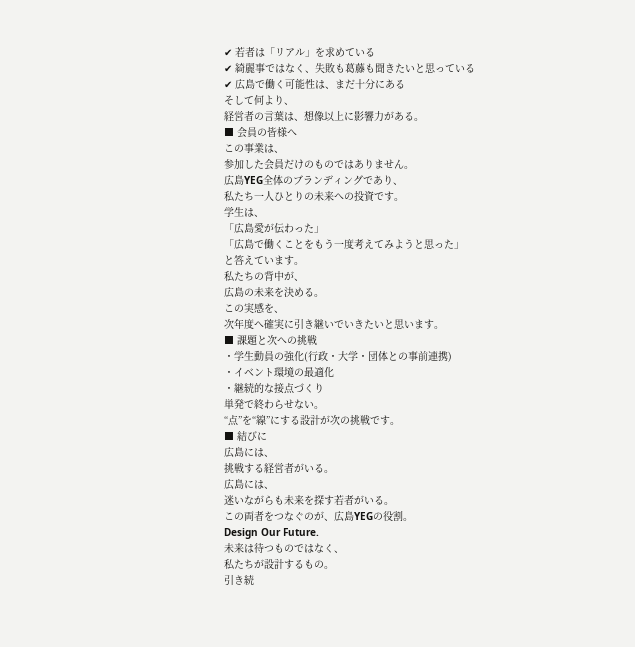✔ 若者は「リアル」を求めている
✔ 綺麗事ではなく、失敗も葛藤も聞きたいと思っている
✔ 広島で働く可能性は、まだ十分にある
そして何より、
経営者の言葉は、想像以上に影響力がある。
■ 会員の皆様へ
この事業は、
参加した会員だけのものではありません。
広島YEG全体のブランディングであり、
私たち一人ひとりの未来への投資です。
学生は、
「広島愛が伝わった」
「広島で働くことをもう一度考えてみようと思った」
と答えています。
私たちの背中が、
広島の未来を決める。
この実感を、
次年度へ確実に引き継いでいきたいと思います。
■ 課題と次への挑戦
・学生動員の強化(行政・大学・団体との事前連携)
・イベント環境の最適化
・継続的な接点づくり
単発で終わらせない。
“点”を“線”にする設計が次の挑戦です。
■ 結びに
広島には、
挑戦する経営者がいる。
広島には、
迷いながらも未来を探す若者がいる。
この両者をつなぐのが、広島YEGの役割。
Design Our Future.
未来は待つものではなく、
私たちが設計するもの。
引き続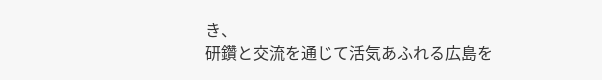き、
研鑽と交流を通じて活気あふれる広島を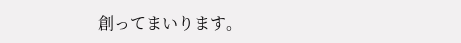創ってまいります。